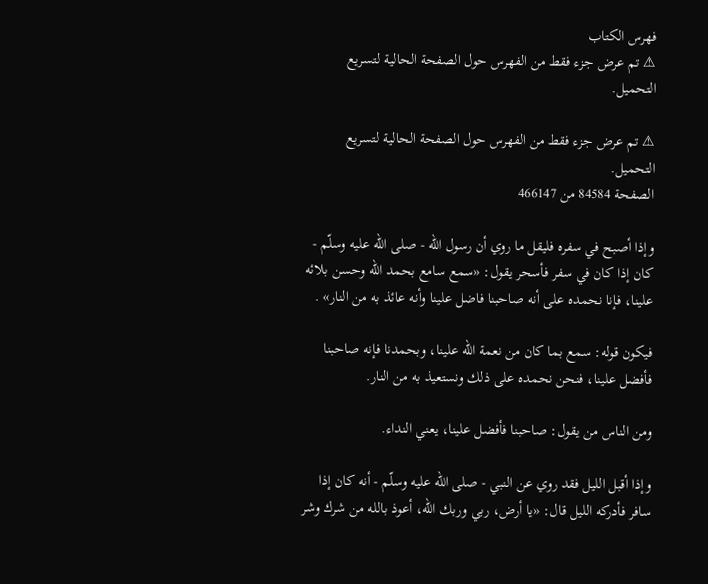فهرس الكتاب
⚠ تم عرض جزء فقط من الفهرس حول الصفحة الحالية لتسريع التحميل.

⚠ تم عرض جزء فقط من الفهرس حول الصفحة الحالية لتسريع التحميل.
الصفحة 84584 من 466147

وإذا أصبح في سفره فليقل ما روي أن رسول الله - صلى الله عليه وسلّم - كان إذا كان في سفر فأسحر يقول: «سمع سامع بحمد الله وحسن بلائه علينا، فإنا نحمده على أنه صاحبنا فاضل علينا وأنه عائذ به من النار» .

فيكون قوله: سمع بما كان من نعمة الله علينا، وبحمدنا فإنه صاحبنا فأفضل علينا، فنحن نحمده على ذلك ونستعيذ به من النار.

ومن الناس من يقول: صاحبنا فأفضل علينا، يعني النداء.

وإذا أقبل الليل فقد روي عن النبي - صلى الله عليه وسلّم - أنه كان إذا سافر فأدركه الليل قال: «يا أرض، ربي وربك الله، أعوذ بالله من شرك وشر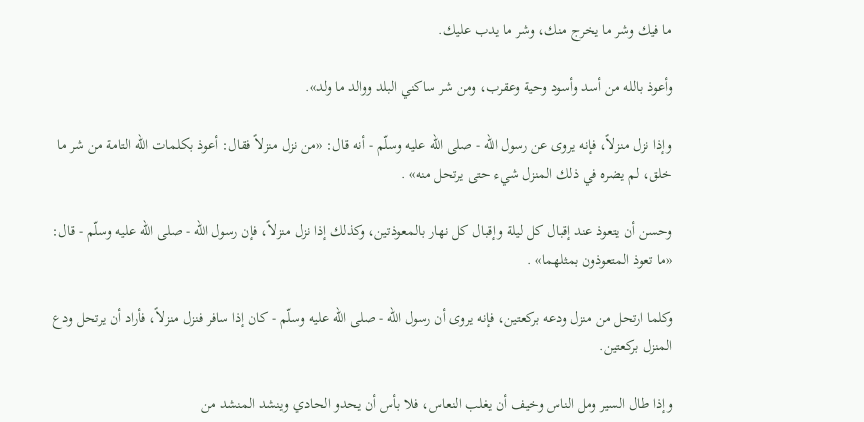ما فيك وشر ما يخرج منك، وشر ما يدب عليك.

وأعوذ بالله من أسد وأسود وحية وعقرب، ومن شر ساكني البلد ووالد ما ولد».

وإذا نزل منزلاً، فإنه يروى عن رسول الله - صلى الله عليه وسلّم - أنه قال: «من نزل منزلاً فقال: أعوذ بكلمات الله التامة من شر ما خلق، لم يضره في ذلك المنزل شيء حتى يرتحل منه» .

وحسن أن يتعوذ عند إقبال كل ليلة وإقبال كل نهار بالمعوذتين، وكذلك إذا نزل منزلاً، فإن رسول الله - صلى الله عليه وسلّم - قال: «ما تعوذ المتعوذون بمثلهما» .

وكلما ارتحل من منزل ودعه بركعتين، فإنه يروى أن رسول الله - صلى الله عليه وسلّم - كان إذا سافر فنزل منزلاً، فأراد أن يرتحل ودع المنزل بركعتين.

وإذا طال السير ومل الناس وخيف أن يغلب النعاس، فلا بأس أن يحدو الحادي وينشد المنشد من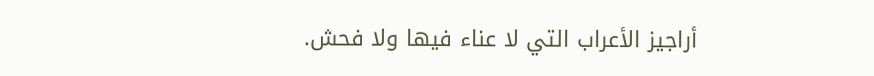أراجيز الأعراب التي لا عناء فيها ولا فحش.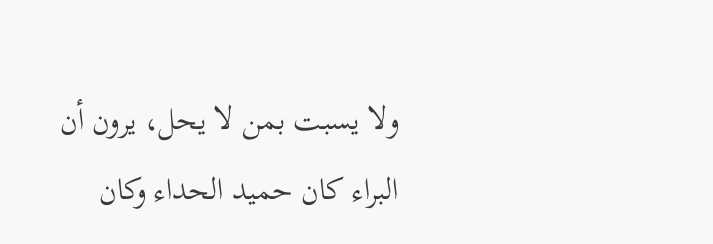ولا يسبت بمن لا يحل، يرون أن البراء كان حميد الحداء وكان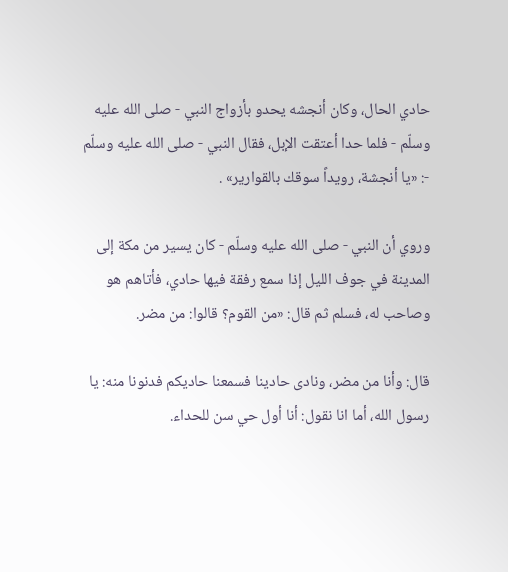حادي الحال، وكان أنجشه يحدو بأزواج النبي - صلى الله عليه وسلّم - فلما حدا أعتقت الإبل، فقال النبي - صلى الله عليه وسلّم -: «يا أنجشة، رويداً سوقك بالقوارير» .

وروي أن النبي - صلى الله عليه وسلّم - كان يسير من مكة إلى المدينة في جوف الليل إذا سمع رفقة فيها حادي، فأتاهم هو وصاحب له، فسلم ثم قال: «من القوم؟ قالوا: من مضر.

قال: وأنا من مضر، ونادى حادينا فسمعنا حاديكم فدنونا منه: يا رسول الله، أما انا نقول: أنا أول حي سن للحداء.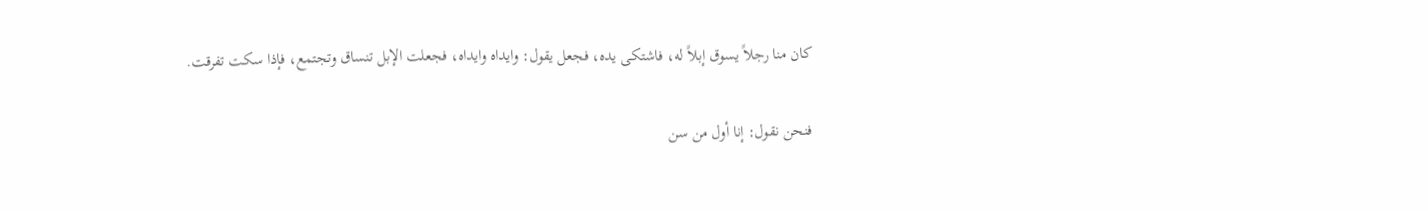كان منا رجلاً يسوق إبلاً له، فاشتكى يده، فجعل يقول: وايداه وايداه، فجعلت الإبل تنساق وتجتمع، فإذا سكت تفرقت.

فنحن نقول: إنا أول من سن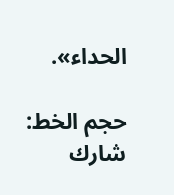الحداء».

حجم الخط:
شارك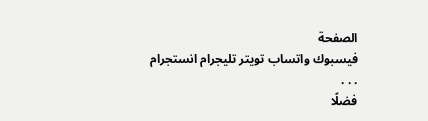الصفحة
فيسبوك واتساب تويتر تليجرام انستجرام
. . .
فضلًا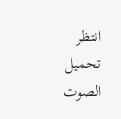انتظر تحميل الصوت